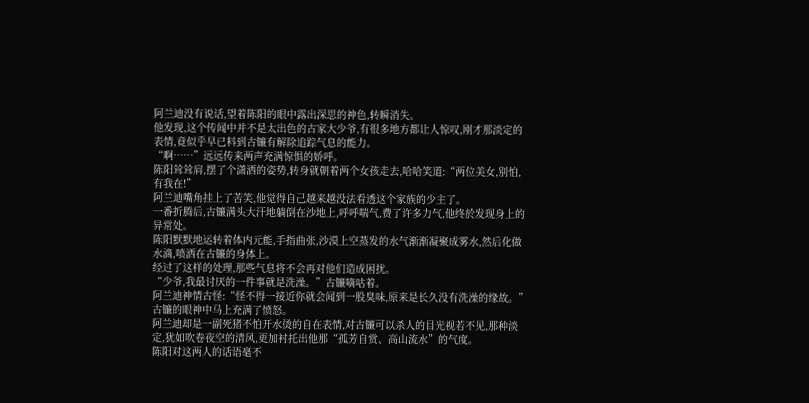阿兰迪没有说话,望着陈阳的眼中露出深思的神色,转瞬消失。
他发现,这个传闻中并不是太出色的古家大少爷,有很多地方都让人惊叹,刚才那淡定的表情,竟似乎早已料到古镰有解除追踪气息的能力。
“啊……”远远传来两声充满惊惧的娇呼。
陈阳耸耸肩,摆了个潇洒的姿势,转身就朝着两个女孩走去,哈哈笑道:“两位美女,别怕,有我在!”
阿兰迪嘴角挂上了苦笑,他觉得自己越来越没法看透这个家族的少主了。
一番折腾后,古镰满头大汗地躺倒在沙地上,呼呼喘气,费了许多力气,他终於发现身上的异常处。
陈阳默默地运转着体内元能,手指曲张,沙漠上空蒸发的水气渐渐凝聚成雾水,然后化做水滴,喷洒在古镰的身体上。
经过了这样的处理,那些气息将不会再对他们造成困扰。
“少爷,我最讨厌的一件事就是洗澡。”古镰嘀咕着。
阿兰迪神情古怪:“怪不得一接近你就会闻到一股臭味,原来是长久没有洗澡的缘故。”
古镰的眼神中马上充满了愤怒。
阿兰迪却是一副死猪不怕开水烫的自在表情,对古镰可以杀人的目光视若不见,那种淡定,犹如吹卷夜空的清风,更加衬托出他那“孤芳自赏、高山流水”的气度。
陈阳对这两人的话语毫不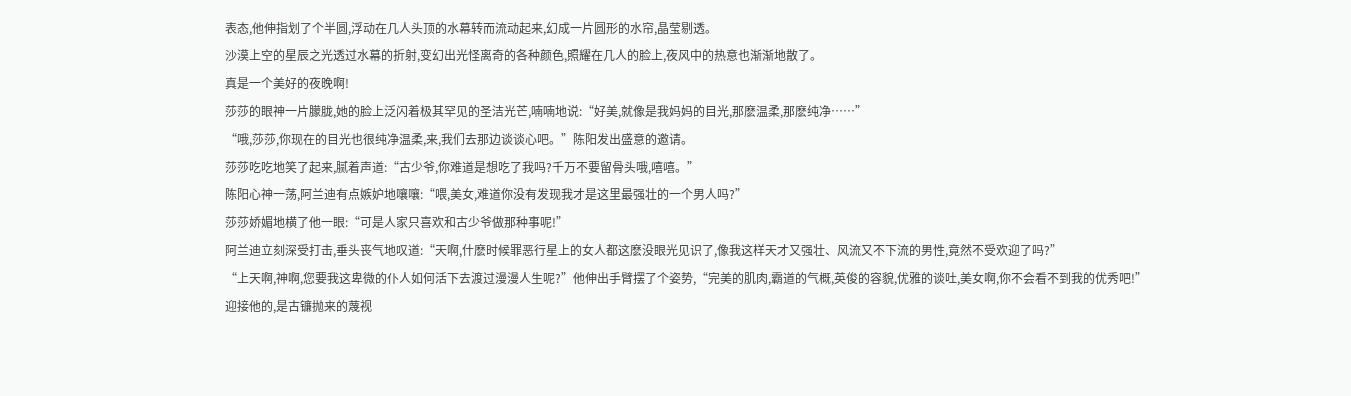表态,他伸指划了个半圆,浮动在几人头顶的水幕转而流动起来,幻成一片圆形的水帘,晶莹剔透。
沙漠上空的星辰之光透过水幕的折射,变幻出光怪离奇的各种颜色,照耀在几人的脸上,夜风中的热意也渐渐地散了。
真是一个美好的夜晚啊!
莎莎的眼神一片朦胧,她的脸上泛闪着极其罕见的圣洁光芒,喃喃地说:“好美,就像是我妈妈的目光,那麽温柔,那麽纯净……”
“哦,莎莎,你现在的目光也很纯净温柔,来,我们去那边谈谈心吧。”陈阳发出盛意的邀请。
莎莎吃吃地笑了起来,腻着声道:“古少爷,你难道是想吃了我吗?千万不要留骨头哦,嘻嘻。”
陈阳心神一荡,阿兰迪有点嫉妒地嚷嚷:“喂,美女,难道你没有发现我才是这里最强壮的一个男人吗?”
莎莎娇媚地横了他一眼:“可是人家只喜欢和古少爷做那种事呢!”
阿兰迪立刻深受打击,垂头丧气地叹道:“天啊,什麽时候罪恶行星上的女人都这麽没眼光见识了,像我这样天才又强壮、风流又不下流的男性,竟然不受欢迎了吗?”
“上天啊,神啊,您要我这卑微的仆人如何活下去渡过漫漫人生呢?”他伸出手臂摆了个姿势,“完美的肌肉,霸道的气概,英俊的容貌,优雅的谈吐,美女啊,你不会看不到我的优秀吧!”
迎接他的,是古镰抛来的蔑视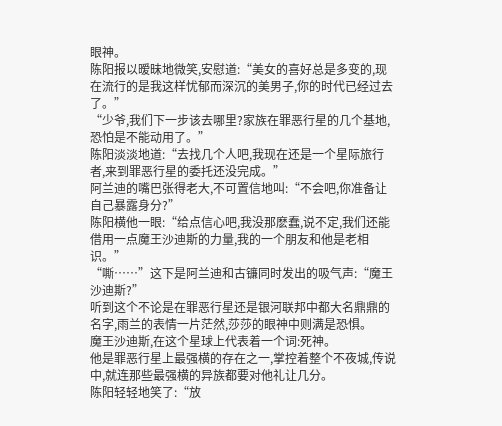眼神。
陈阳报以暧昧地微笑,安慰道:“美女的喜好总是多变的,现在流行的是我这样忧郁而深沉的美男子,你的时代已经过去了。”
“少爷,我们下一步该去哪里?家族在罪恶行星的几个基地,恐怕是不能动用了。”
陈阳淡淡地道:“去找几个人吧,我现在还是一个星际旅行者,来到罪恶行星的委托还没完成。”
阿兰迪的嘴巴张得老大,不可置信地叫:“不会吧,你准备让自己暴露身分?”
陈阳横他一眼:“给点信心吧,我没那麽蠢,说不定,我们还能借用一点魔王沙迪斯的力量,我的一个朋友和他是老相识。”
“嘶……”这下是阿兰迪和古镰同时发出的吸气声:“魔王沙迪斯?”
听到这个不论是在罪恶行星还是银河联邦中都大名鼎鼎的名字,雨兰的表情一片茫然,莎莎的眼神中则满是恐惧。
魔王沙迪斯,在这个星球上代表着一个词:死神。
他是罪恶行星上最强横的存在之一,掌控着整个不夜城,传说中,就连那些最强横的异族都要对他礼让几分。
陈阳轻轻地笑了:“放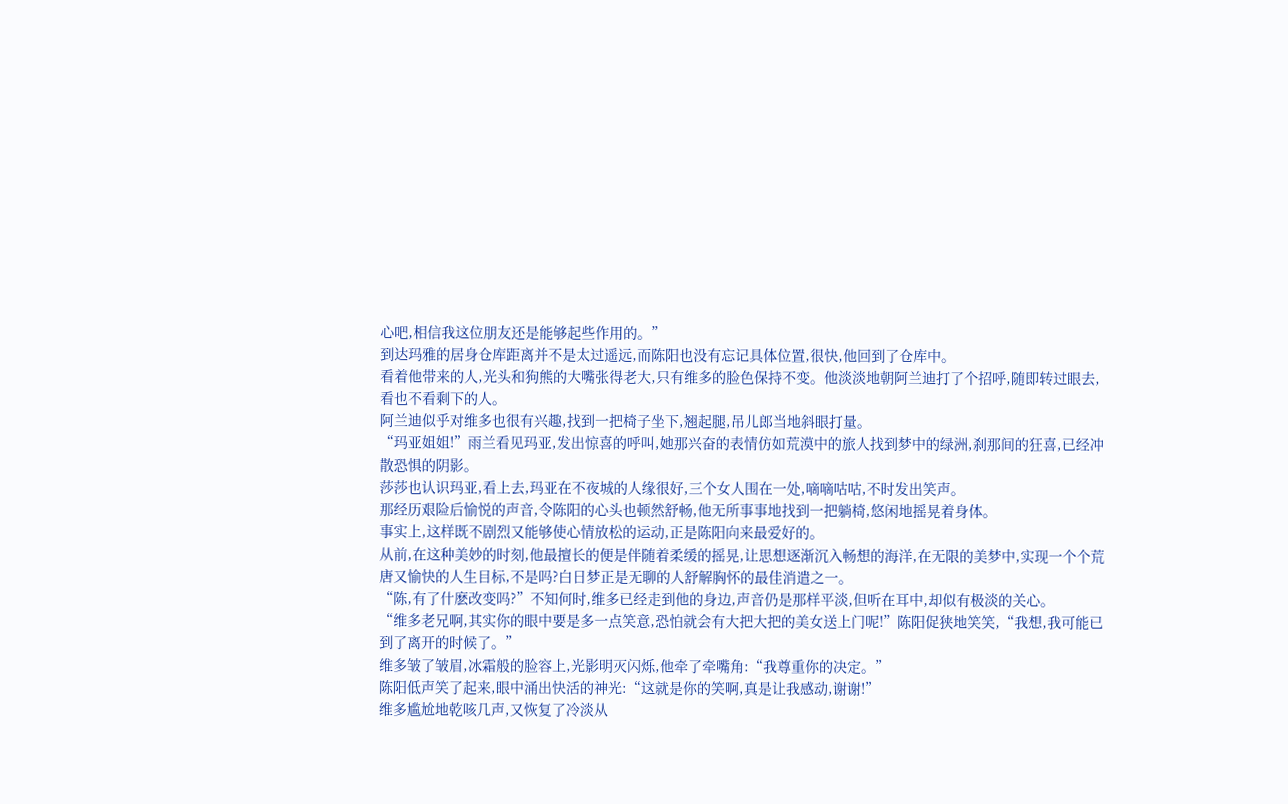心吧,相信我这位朋友还是能够起些作用的。”
到达玛雅的居身仓库距离并不是太过遥远,而陈阳也没有忘记具体位置,很快,他回到了仓库中。
看着他带来的人,光头和狗熊的大嘴张得老大,只有维多的脸色保持不变。他淡淡地朝阿兰迪打了个招呼,随即转过眼去,看也不看剩下的人。
阿兰迪似乎对维多也很有兴趣,找到一把椅子坐下,翘起腿,吊儿郎当地斜眼打量。
“玛亚姐姐!”雨兰看见玛亚,发出惊喜的呼叫,她那兴奋的表情仿如荒漠中的旅人找到梦中的绿洲,刹那间的狂喜,已经冲散恐惧的阴影。
莎莎也认识玛亚,看上去,玛亚在不夜城的人缘很好,三个女人围在一处,嘀嘀咕咕,不时发出笑声。
那经历艰险后愉悦的声音,令陈阳的心头也顿然舒畅,他无所事事地找到一把躺椅,悠闲地摇晃着身体。
事实上,这样既不剧烈又能够使心情放松的运动,正是陈阳向来最爱好的。
从前,在这种美妙的时刻,他最擅长的便是伴随着柔缓的摇晃,让思想逐渐沉入畅想的海洋,在无限的美梦中,实现一个个荒唐又愉快的人生目标,不是吗?白日梦正是无聊的人舒解胸怀的最佳消遣之一。
“陈,有了什麽改变吗?”不知何时,维多已经走到他的身边,声音仍是那样平淡,但听在耳中,却似有极淡的关心。
“维多老兄啊,其实你的眼中要是多一点笑意,恐怕就会有大把大把的美女送上门呢!”陈阳促狭地笑笑,“我想,我可能已到了离开的时候了。”
维多皱了皱眉,冰霜般的脸容上,光影明灭闪烁,他牵了牵嘴角:“我尊重你的决定。”
陈阳低声笑了起来,眼中涌出快活的神光:“这就是你的笑啊,真是让我感动,谢谢!”
维多尴尬地乾咳几声,又恢复了冷淡从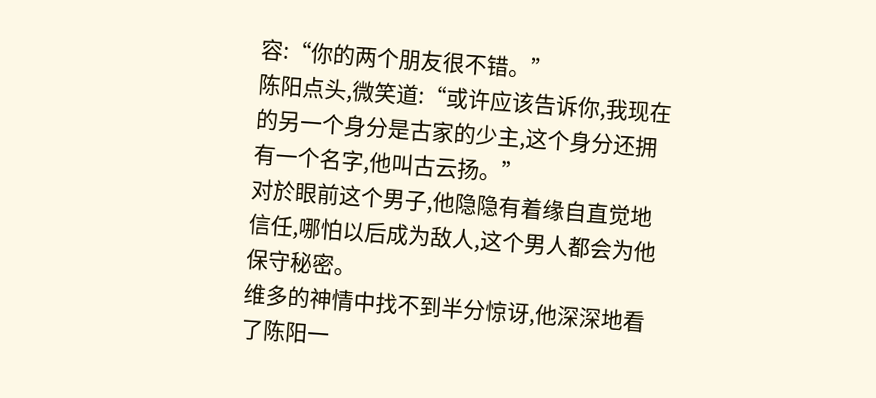容:“你的两个朋友很不错。”
陈阳点头,微笑道:“或许应该告诉你,我现在的另一个身分是古家的少主,这个身分还拥有一个名字,他叫古云扬。”
对於眼前这个男子,他隐隐有着缘自直觉地信任,哪怕以后成为敌人,这个男人都会为他保守秘密。
维多的神情中找不到半分惊讶,他深深地看了陈阳一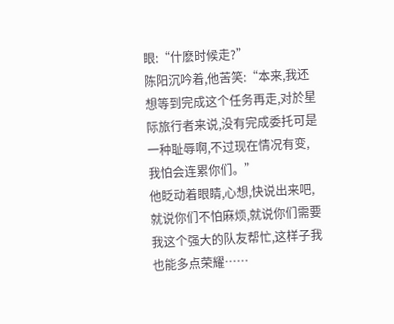眼:“什麽时候走?”
陈阳沉吟着,他苦笑:“本来,我还想等到完成这个任务再走,对於星际旅行者来说,没有完成委托可是一种耻辱啊,不过现在情况有变,我怕会连累你们。”
他眨动着眼睛,心想,快说出来吧,就说你们不怕麻烦,就说你们需要我这个强大的队友帮忙,这样子我也能多点荣耀……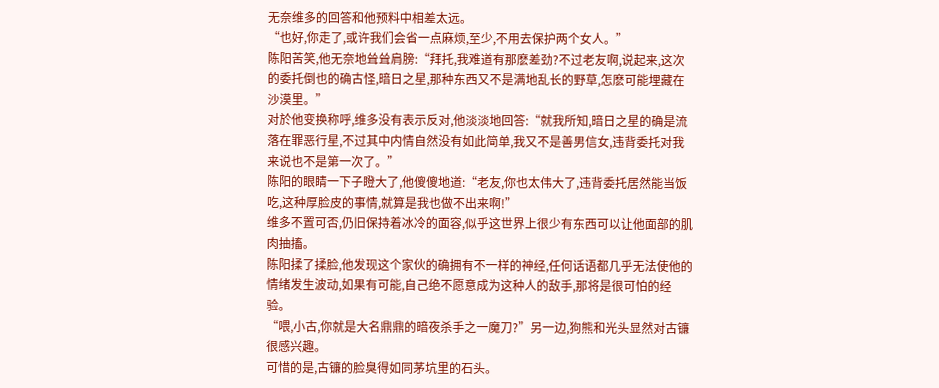无奈维多的回答和他预料中相差太远。
“也好,你走了,或许我们会省一点麻烦,至少,不用去保护两个女人。”
陈阳苦笑,他无奈地耸耸肩膀:“拜托,我难道有那麽差劲?不过老友啊,说起来,这次的委托倒也的确古怪,暗日之星,那种东西又不是满地乱长的野草,怎麽可能埋藏在沙漠里。”
对於他变换称呼,维多没有表示反对,他淡淡地回答:“就我所知,暗日之星的确是流落在罪恶行星,不过其中内情自然没有如此简单,我又不是善男信女,违背委托对我来说也不是第一次了。”
陈阳的眼睛一下子瞪大了,他傻傻地道:“老友,你也太伟大了,违背委托居然能当饭吃,这种厚脸皮的事情,就算是我也做不出来啊!”
维多不置可否,仍旧保持着冰冷的面容,似乎这世界上很少有东西可以让他面部的肌肉抽搐。
陈阳揉了揉脸,他发现这个家伙的确拥有不一样的神经,任何话语都几乎无法使他的情绪发生波动,如果有可能,自己绝不愿意成为这种人的敌手,那将是很可怕的经验。
“喂,小古,你就是大名鼎鼎的暗夜杀手之一魔刀?”另一边,狗熊和光头显然对古镰很感兴趣。
可惜的是,古镰的脸臭得如同茅坑里的石头。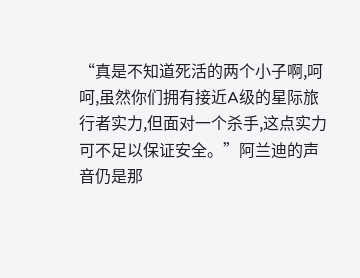“真是不知道死活的两个小子啊,呵呵,虽然你们拥有接近A级的星际旅行者实力,但面对一个杀手,这点实力可不足以保证安全。”阿兰迪的声音仍是那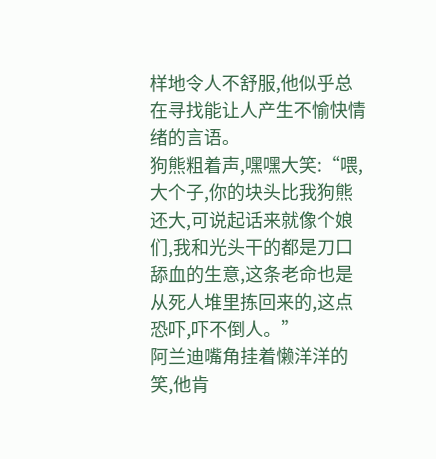样地令人不舒服,他似乎总在寻找能让人产生不愉快情绪的言语。
狗熊粗着声,嘿嘿大笑:“喂,大个子,你的块头比我狗熊还大,可说起话来就像个娘们,我和光头干的都是刀口舔血的生意,这条老命也是从死人堆里拣回来的,这点恐吓,吓不倒人。”
阿兰迪嘴角挂着懒洋洋的笑,他肯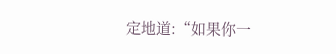定地道:“如果你一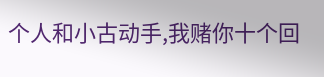个人和小古动手,我赌你十个回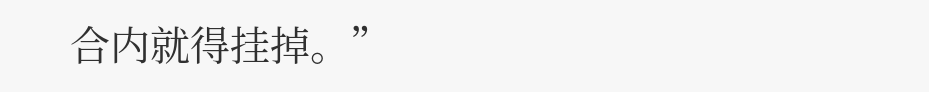合内就得挂掉。”